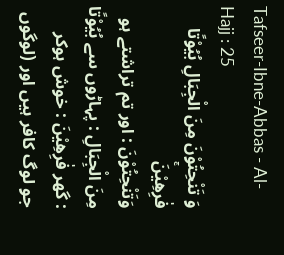Tafseer-Ibne-Abbas - Al-Hajj : 25
وَ تَنْحِتُوْنَ مِنَ الْجِبَالِ بُیُوْتًا فٰرِهِیْنَۚ
وَتَنْحِتُوْنَ : اور تم تراشتے ہو مِنَ الْجِبَالِ : پہاڑوں سے بُيُوْتًا : گھر فٰرِهِيْنَ : خوش ہوکر
جو لوگ کافر ہیں اور (لوگوں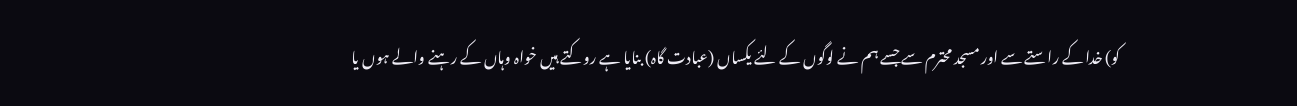کو) خدا کے راستے سے اور مسجد محترم سے جسے ہم نے لوگوں کے لئے یکساں (عبادت گاہ) بنایا ہے روکتے ہیں خواہ وہاں کے رہنے والے ہوں یا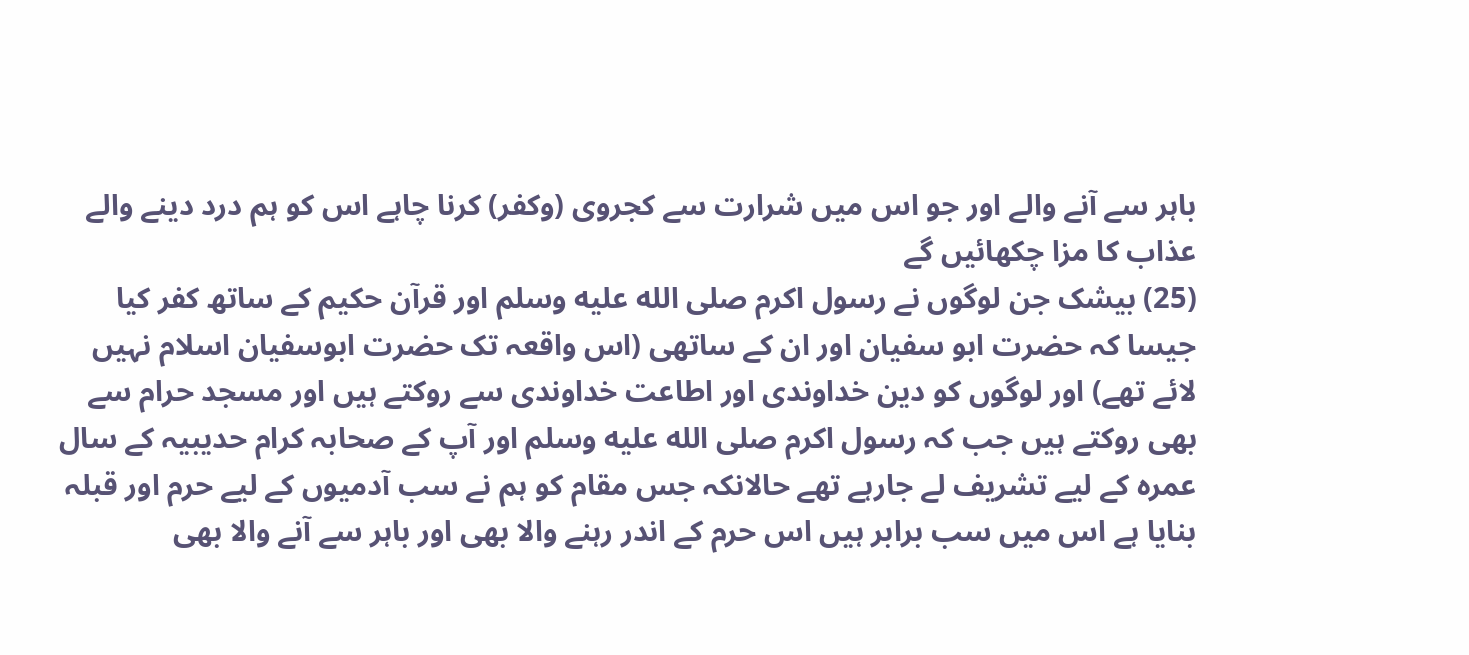باہر سے آنے والے اور جو اس میں شرارت سے کجروی (وکفر) کرنا چاہے اس کو ہم درد دینے والے عذاب کا مزا چکھائیں گے
(25) بیشک جن لوگوں نے رسول اکرم صلى الله عليه وسلم اور قرآن حکیم کے ساتھ کفر کیا جیسا کہ حضرت ابو سفیان اور ان کے ساتھی (اس واقعہ تک حضرت ابوسفیان اسلام نہیں لائے تھے) اور لوگوں کو دین خداوندی اور اطاعت خداوندی سے روکتے ہیں اور مسجد حرام سے بھی روکتے ہیں جب کہ رسول اکرم صلى الله عليه وسلم اور آپ کے صحابہ کرام حدیبیہ کے سال عمرہ کے لیے تشریف لے جارہے تھے حالانکہ جس مقام کو ہم نے سب آدمیوں کے لیے حرم اور قبلہ بنایا ہے اس میں سب برابر ہیں اس حرم کے اندر رہنے والا بھی اور باہر سے آنے والا بھی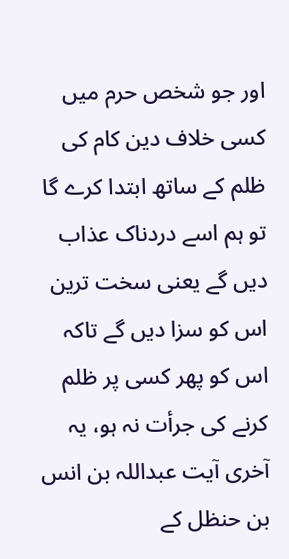اور جو شخص حرم میں کسی خلاف دین کام کی ظلم کے ساتھ ابتدا کرے گا تو ہم اسے دردناک عذاب دیں گے یعنی سخت ترین اس کو سزا دیں گے تاکہ اس کو پھر کسی پر ظلم کرنے کی جرأت نہ ہو، یہ آخری آیت عبداللہ بن انس بن حنظل کے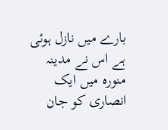بارے میں نازل ہوئی ہے اس نے مدینہ منورہ میں ایک انصاری کو جان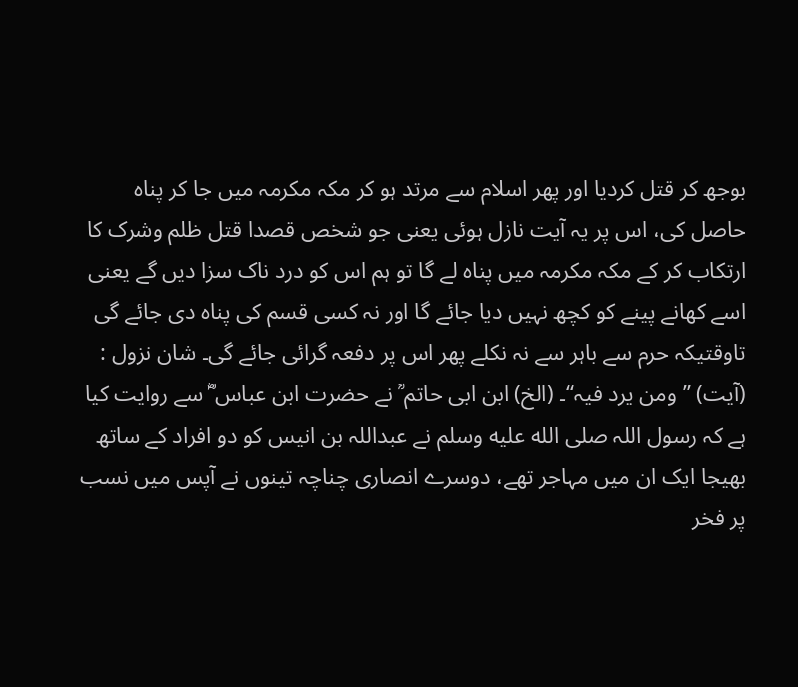بوجھ کر قتل کردیا اور پھر اسلام سے مرتد ہو کر مکہ مکرمہ میں جا کر پناہ حاصل کی، اس پر یہ آیت نازل ہوئی یعنی جو شخص قصدا قتل ظلم وشرک کا ارتکاب کر کے مکہ مکرمہ میں پناہ لے گا تو ہم اس کو درد ناک سزا دیں گے یعنی اسے کھانے پینے کو کچھ نہیں دیا جائے گا اور نہ کسی قسم کی پناہ دی جائے گی تاوقتیکہ حرم سے باہر سے نہ نکلے پھر اس پر دفعہ گرائی جائے گی۔ شان نزول : (آیت) ”ومن یرد فیہ“۔ (الخ) ابن ابی حاتم ؒ نے حضرت ابن عباس ؓ سے روایت کیا ہے کہ رسول اللہ صلى الله عليه وسلم نے عبداللہ بن انیس کو دو افراد کے ساتھ بھیجا ایک ان میں مہاجر تھے، دوسرے انصاری چناچہ تینوں نے آپس میں نسب پر فخر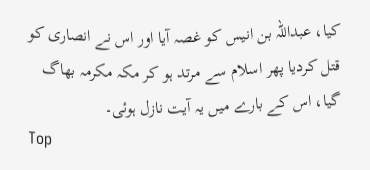کیا، عبداللہ بن انیس کو غصہ آیا اور اس نے انصاری کو قتل کردیا پھر اسلام سے مرتد ہو کر مکہ مکرمہ بھاگ گیا، اس کے بارے میں یہ آیت نازل ہوئی۔
Top